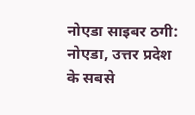नोएडा साइबर ठगी: नोएडा, उत्तर प्रदेश के सबसे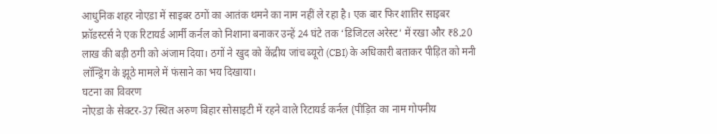आधुनिक शहर नोएडा में साइबर ठगों का आतंक थमने का नाम नहीं ले रहा है। एक बार फिर शातिर साइबर फ्रॉडस्टर्स ने एक रिटायर्ड आर्मी कर्नल को निशाना बनाकर उन्हें 24 घंटे तक ‘डिजिटल अरेस्ट’ में रखा और ₹8.20 लाख की बड़ी ठगी को अंजाम दिया। ठगों ने खुद को केंद्रीय जांच ब्यूरो (CBI) के अधिकारी बताकर पीड़ित को मनी लॉन्ड्रिंग के झूठे मामले में फंसाने का भय दिखाया।
घटना का विवरण
नोएडा के सेक्टर-37 स्थित अरुण बिहार सोसाइटी में रहने वाले रिटायर्ड कर्नल (पीड़ित का नाम गोपनीय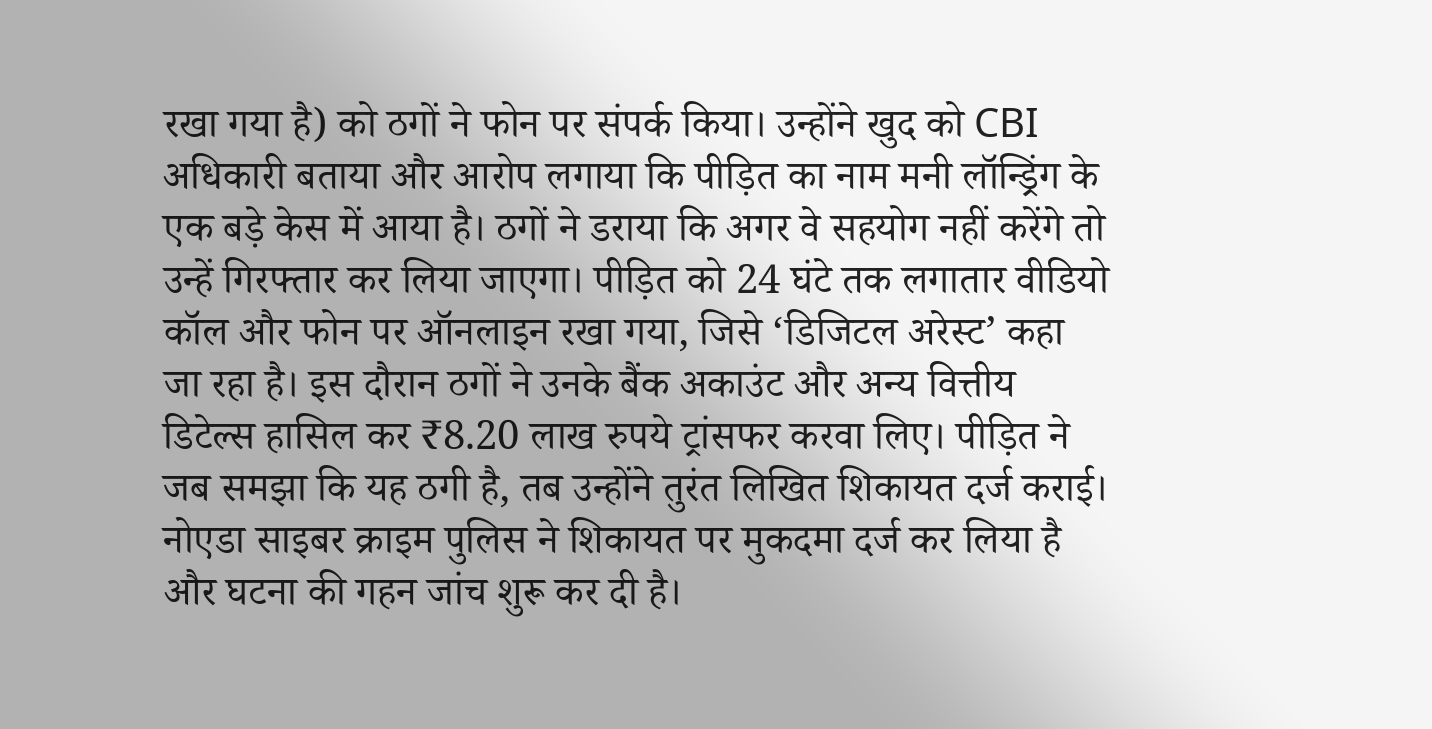रखा गया है) को ठगों ने फोन पर संपर्क किया। उन्होंने खुद को CBI अधिकारी बताया और आरोप लगाया कि पीड़ित का नाम मनी लॉन्ड्रिंग के एक बड़े केस में आया है। ठगों ने डराया कि अगर वे सहयोग नहीं करेंगे तो उन्हें गिरफ्तार कर लिया जाएगा। पीड़ित को 24 घंटे तक लगातार वीडियो कॉल और फोन पर ऑनलाइन रखा गया, जिसे ‘डिजिटल अरेस्ट’ कहा जा रहा है। इस दौरान ठगों ने उनके बैंक अकाउंट और अन्य वित्तीय डिटेल्स हासिल कर ₹8.20 लाख रुपये ट्रांसफर करवा लिए। पीड़ित ने जब समझा कि यह ठगी है, तब उन्होंने तुरंत लिखित शिकायत दर्ज कराई। नोएडा साइबर क्राइम पुलिस ने शिकायत पर मुकदमा दर्ज कर लिया है और घटना की गहन जांच शुरू कर दी है।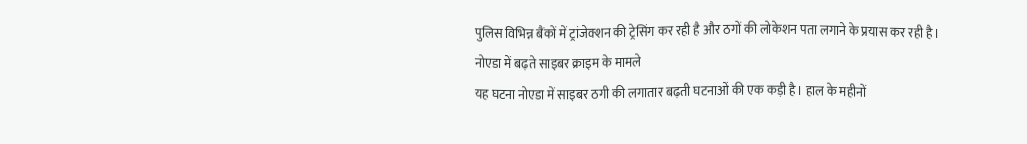पुलिस विभिन्न बैंकों में ट्रांजेक्शन की ट्रेसिंग कर रही है और ठगों की लोकेशन पता लगाने के प्रयास कर रही है।
नोएडा में बढ़ते साइबर क्राइम के मामले
यह घटना नोएडा में साइबर ठगी की लगातार बढ़ती घटनाओं की एक कड़ी है। हाल के महीनों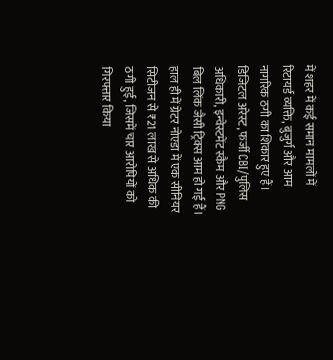में शहर में कई समान मामलों में रिटायर्ड व्यक्ति, बुजुर्ग और आम नागरिक ठगी का शिकार हुए हैं। डिजिटल अरेस्ट, फर्जी CBI/पुलिस अधिकारी, इन्वेस्टमेंट स्कैम और PNG बिल लिंक जैसी ट्रिक्स आम हो गई हैं। हाल ही में ग्रेटर नोएडा में एक सीनियर सिटीजन से ₹21 लाख से अधिक की ठगी हुई, जिसमें चार आरोपियों को गिरफ्तार किया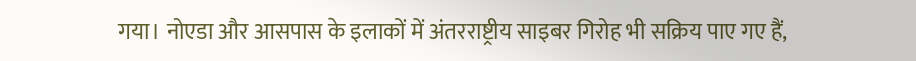गया। नोएडा और आसपास के इलाकों में अंतरराष्ट्रीय साइबर गिरोह भी सक्रिय पाए गए हैं,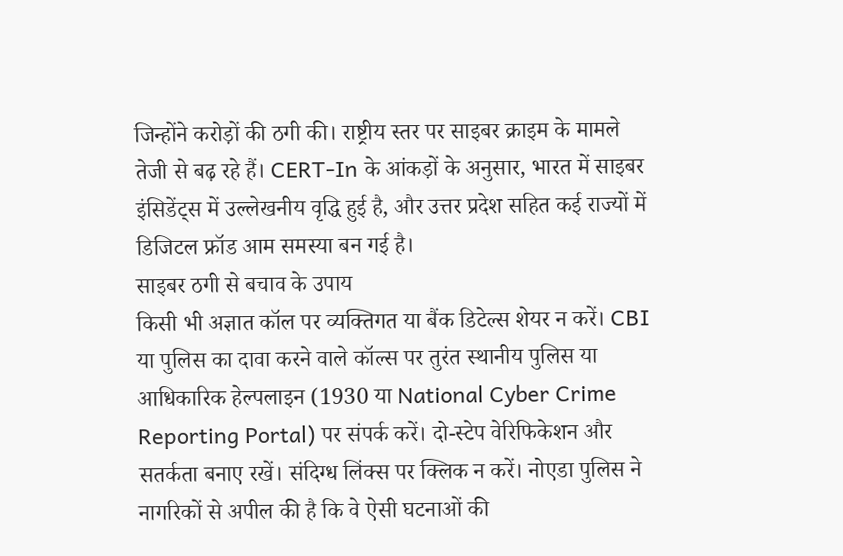जिन्होंने करोड़ों की ठगी की। राष्ट्रीय स्तर पर साइबर क्राइम के मामले तेजी से बढ़ रहे हैं। CERT-In के आंकड़ों के अनुसार, भारत में साइबर इंसिडेंट्स में उल्लेखनीय वृद्धि हुई है, और उत्तर प्रदेश सहित कई राज्यों में डिजिटल फ्रॉड आम समस्या बन गई है।
साइबर ठगी से बचाव के उपाय
किसी भी अज्ञात कॉल पर व्यक्तिगत या बैंक डिटेल्स शेयर न करें। CBI या पुलिस का दावा करने वाले कॉल्स पर तुरंत स्थानीय पुलिस या आधिकारिक हेल्पलाइन (1930 या National Cyber Crime Reporting Portal) पर संपर्क करें। दो-स्टेप वेरिफिकेशन और सतर्कता बनाए रखें। संदिग्ध लिंक्स पर क्लिक न करें। नोएडा पुलिस ने नागरिकों से अपील की है कि वे ऐसी घटनाओं की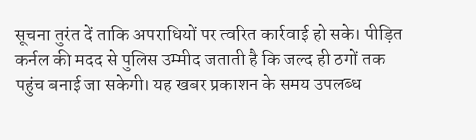सूचना तुरंत दें ताकि अपराधियों पर त्वरित कार्रवाई हो सके। पीड़ित कर्नल की मदद से पुलिस उम्मीद जताती है कि जल्द ही ठगों तक पहुंच बनाई जा सकेगी। यह खबर प्रकाशन के समय उपलब्ध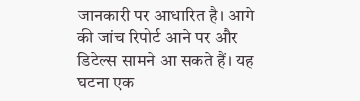जानकारी पर आधारित है। आगे की जांच रिपोर्ट आने पर और डिटेल्स सामने आ सकते हैं। यह घटना एक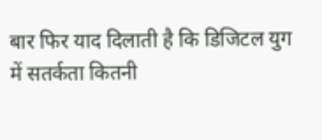बार फिर याद दिलाती है कि डिजिटल युग में सतर्कता कितनी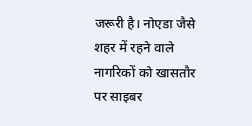जरूरी है। नोएडा जैसे शहर में रहने वाले नागरिकों को खासतौर पर साइबर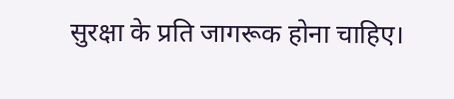सुरक्षा के प्रति जागरूक होना चाहिए।